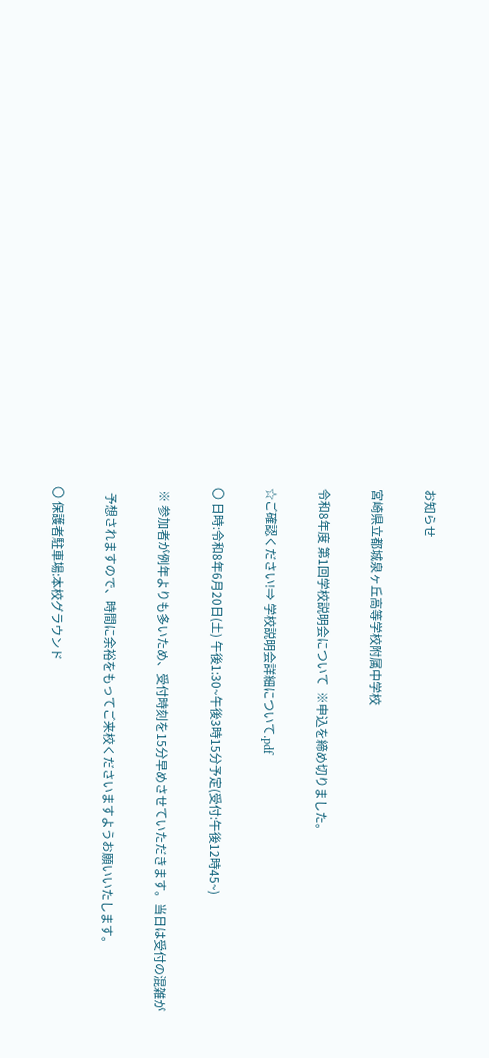お知らせ

宮崎県立都城泉ヶ丘高等学校附属中学校

令和8年度 第1回学校説明会について  ※申込を締め切りました。

☆ご確認ください!⇒ 学校説明会詳細について.pdf

〇 日時:令和8年6月20日(土) 午後1:30~午後3時15分予定(受付:午後12時45~)

 ※ 参加者が例年よりも多いため、受付時刻を15分早めさせていただきます。当日は受付の混雑が

  予想されますので、時間に余裕をもってご来校くださいますようお願いいたします。

〇 保護者駐車場:本校グラウンド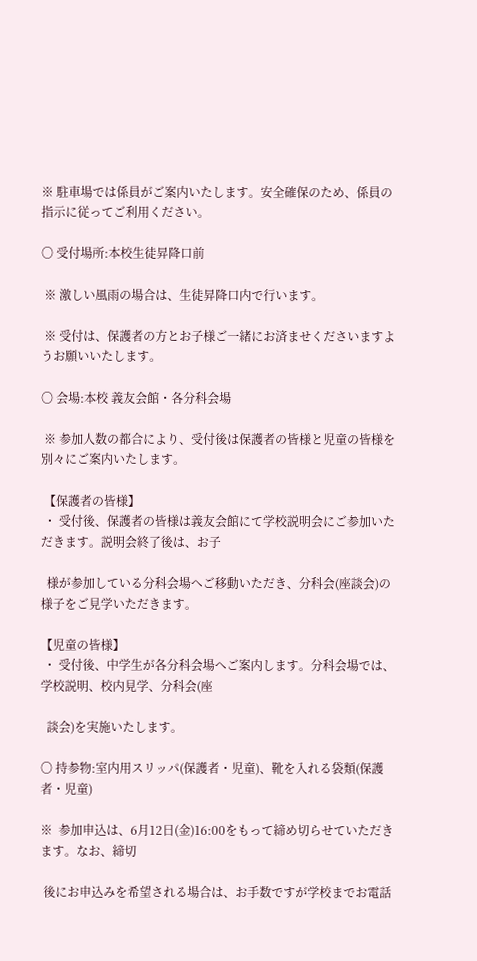※ 駐車場では係員がご案内いたします。安全確保のため、係員の指示に従ってご利用ください。

〇 受付場所:本校生徒昇降口前

 ※ 激しい風雨の場合は、生徒昇降口内で行います。

 ※ 受付は、保護者の方とお子様ご一緒にお済ませくださいますようお願いいたします。

〇 会場:本校 義友会館・各分科会場

 ※ 参加人数の都合により、受付後は保護者の皆様と児童の皆様を別々にご案内いたします。

 【保護者の皆様】
 ・ 受付後、保護者の皆様は義友会館にて学校説明会にご参加いただきます。説明会終了後は、お子

  様が参加している分科会場へご移動いただき、分科会(座談会)の様子をご見学いただきます。

【児童の皆様】
 ・ 受付後、中学生が各分科会場へご案内します。分科会場では、学校説明、校内見学、分科会(座

  談会)を実施いたします。

〇 持参物:室内用スリッパ(保護者・児童)、靴を入れる袋類(保護者・児童)

※  参加申込は、6月12日(金)16:00をもって締め切らせていただきます。なお、締切

 後にお申込みを希望される場合は、お手数ですが学校までお電話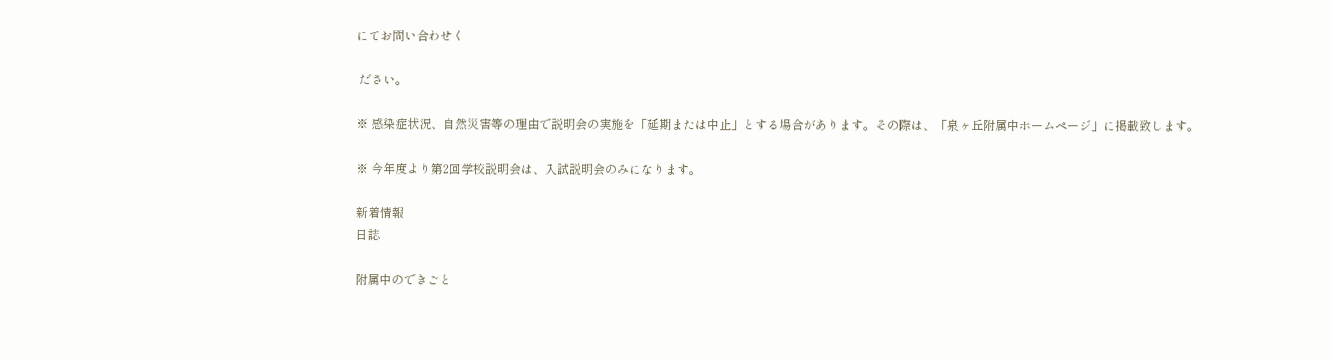にてお問い合わせく

 ださい。

※ 感染症状況、自然災害等の理由で説明会の実施を「延期または中止」とする場合があります。その際は、「泉ヶ丘附属中ホームページ」に掲載致します。

※ 今年度より第2回学校説明会は、入試説明会のみになります。

新着情報
日誌

附属中のできごと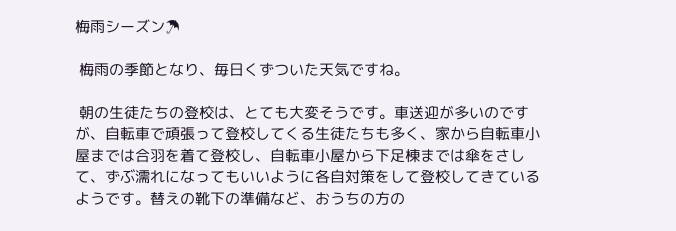梅雨シーズン☂

 梅雨の季節となり、毎日くずついた天気ですね。

 朝の生徒たちの登校は、とても大変そうです。車送迎が多いのですが、自転車で頑張って登校してくる生徒たちも多く、家から自転車小屋までは合羽を着て登校し、自転車小屋から下足棟までは傘をさして、ずぶ濡れになってもいいように各自対策をして登校してきているようです。替えの靴下の準備など、おうちの方の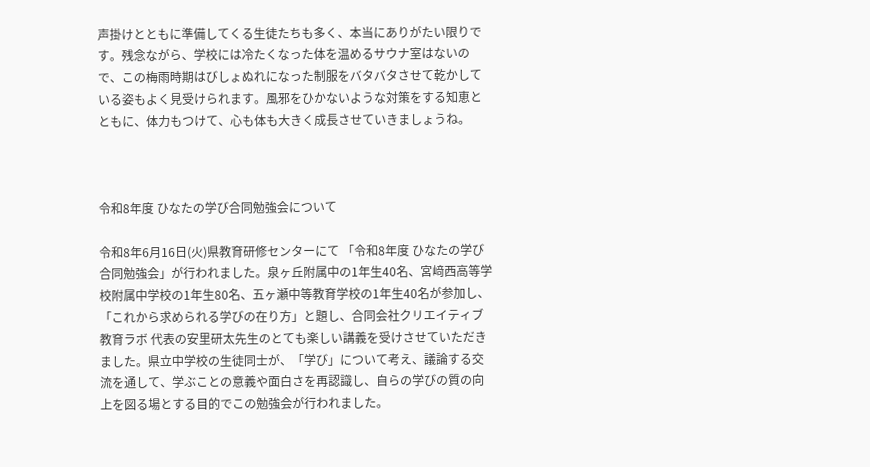声掛けとともに準備してくる生徒たちも多く、本当にありがたい限りです。残念ながら、学校には冷たくなった体を温めるサウナ室はないので、この梅雨時期はびしょぬれになった制服をバタバタさせて乾かしている姿もよく見受けられます。風邪をひかないような対策をする知恵とともに、体力もつけて、心も体も大きく成長させていきましょうね。



令和8年度 ひなたの学び合同勉強会について

令和8年6月16日(火)県教育研修センターにて 「令和8年度 ひなたの学び合同勉強会」が行われました。泉ヶ丘附属中の1年生40名、宮﨑西高等学校附属中学校の1年生80名、五ヶ瀬中等教育学校の1年生40名が参加し、「これから求められる学びの在り方」と題し、合同会社クリエイティブ教育ラボ 代表の安里研太先生のとても楽しい講義を受けさせていただきました。県立中学校の生徒同士が、「学び」について考え、議論する交流を通して、学ぶことの意義や面白さを再認識し、自らの学びの質の向上を図る場とする目的でこの勉強会が行われました。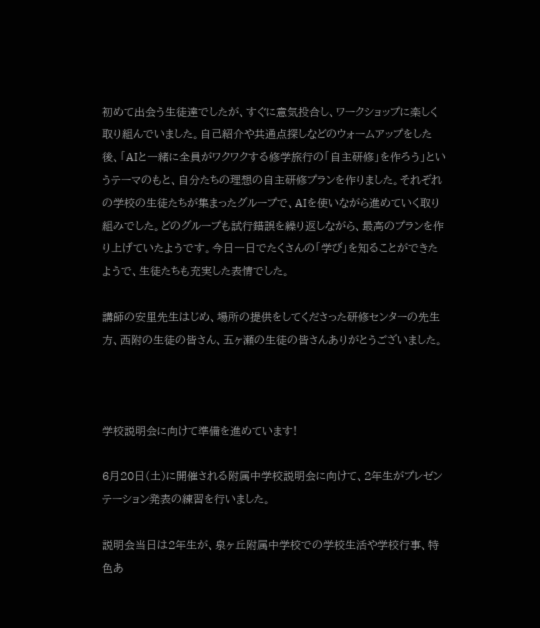初めて出会う生徒達でしたが、すぐに意気投合し、ワークショップに楽しく取り組んでいました。自己紹介や共通点探しなどのウォームアップをした後、「AIと一緒に全員がワクワクする修学旅行の「自主研修」を作ろう」というテーマのもと、自分たちの理想の自主研修プランを作りました。それぞれの学校の生徒たちが集まったグループで、AIを使いながら進めていく取り組みでした。どのグループも試行錯誤を繰り返しながら、最高のプランを作り上げていたようです。今日一日でたくさんの「学び」を知ることができたようで、生徒たちも充実した表情でした。

講師の安里先生はじめ、場所の提供をしてくださった研修センターの先生方、西附の生徒の皆さん、五ヶ瀬の生徒の皆さんありがとうございました。



学校説明会に向けて準備を進めています!

6月20日(土)に開催される附属中学校説明会に向けて、2年生がプレゼンテーション発表の練習を行いました。

説明会当日は2年生が、泉ヶ丘附属中学校での学校生活や学校行事、特色あ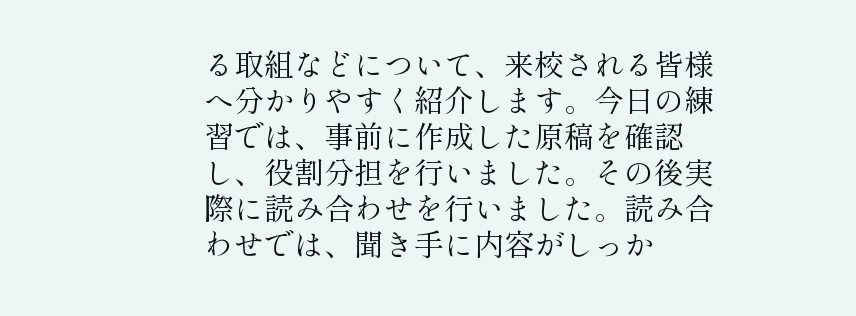る取組などについて、来校される皆様へ分かりやすく紹介します。今日の練習では、事前に作成した原稿を確認し、役割分担を行いました。その後実際に読み合わせを行いました。読み合わせでは、聞き手に内容がしっか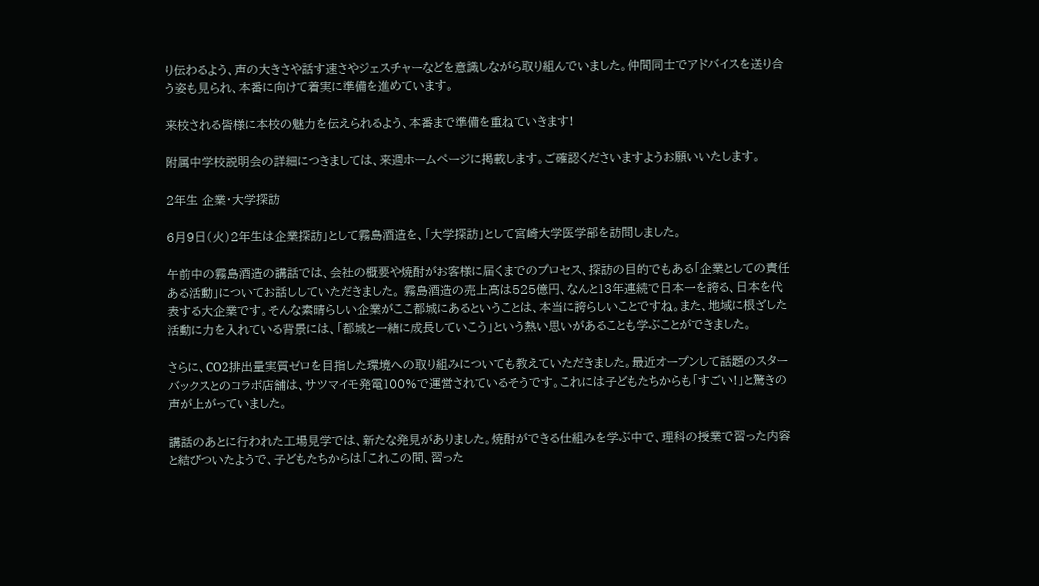り伝わるよう、声の大きさや話す速さやジェスチャーなどを意識しながら取り組んでいました。仲間同士でアドバイスを送り合う姿も見られ、本番に向けて着実に準備を進めています。

来校される皆様に本校の魅力を伝えられるよう、本番まで準備を重ねていきます!

附属中学校説明会の詳細につきましては、来週ホームページに掲載します。ご確認くださいますようお願いいたします。

2年生 企業・大学探訪

6月9日(火)2年生は企業探訪」として霧島酒造を、「大学探訪」として宮崎大学医学部を訪問しました。

午前中の霧島酒造の講話では、会社の概要や焼酎がお客様に届くまでのプロセス、探訪の目的でもある「企業としての責任ある活動」についてお話ししていただきました。 霧島酒造の売上高は525億円、なんと13年連続で日本一を誇る、日本を代表する大企業です。そんな素晴らしい企業がここ都城にあるということは、本当に誇らしいことですね。また、地域に根ざした活動に力を入れている背景には、「都城と一緒に成長していこう」という熱い思いがあることも学ぶことができました。

さらに、CO2排出量実質ゼロを目指した環境への取り組みについても教えていただきました。最近オープンして話題のスターバックスとのコラボ店舗は、サツマイモ発電100%で運営されているそうです。これには子どもたちからも「すごい!」と驚きの声が上がっていました。

講話のあとに行われた工場見学では、新たな発見がありました。焼酎ができる仕組みを学ぶ中で、理科の授業で習った内容と結びついたようで、子どもたちからは「これこの間、習った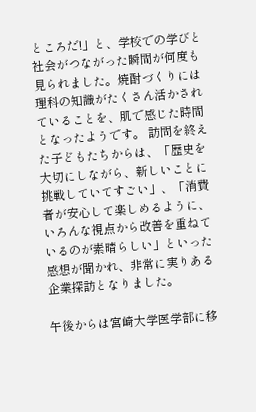ところだ!」と、学校での学びと社会がつながった瞬間が何度も見られました。焼酎づくりには理科の知識がたくさん活かされていることを、肌で感じた時間となったようです。 訪問を終えた子どもたちからは、「歴史を大切にしながら、新しいことに挑戦していてすごい」、「消費者が安心して楽しめるように、いろんな視点から改善を重ねているのが素晴らしい」といった感想が聞かれ、非常に実りある企業探訪となりました。

午後からは宮崎大学医学部に移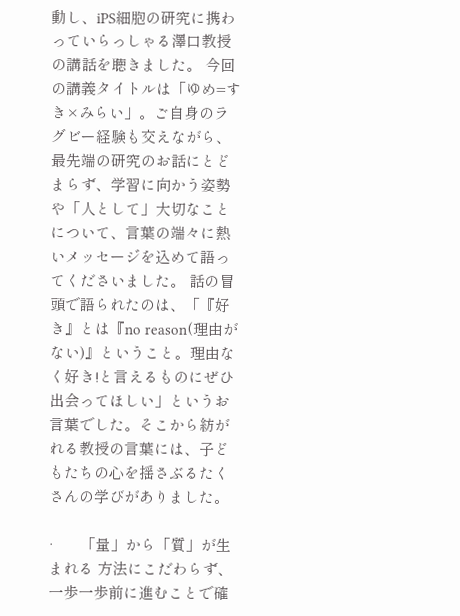動し、iPS細胞の研究に携わっていらっしゃる澤口教授の講話を聴きました。 今回の講義タイトルは「ゆめ=すき×みらい」。ご自身のラグビー経験も交えながら、最先端の研究のお話にとどまらず、学習に向かう姿勢や「人として」大切なことについて、言葉の端々に熱いメッセージを込めて語ってくださいました。 話の冒頭で語られたのは、「『好き』とは『no reason(理由がない)』ということ。理由なく好き!と言えるものにぜひ出会ってほしい」というお言葉でした。そこから紡がれる教授の言葉には、子どもたちの心を揺さぶるたくさんの学びがありました。

·       「量」から「質」が生まれる 方法にこだわらず、一歩一歩前に進むことで確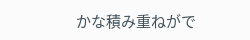かな積み重ねがで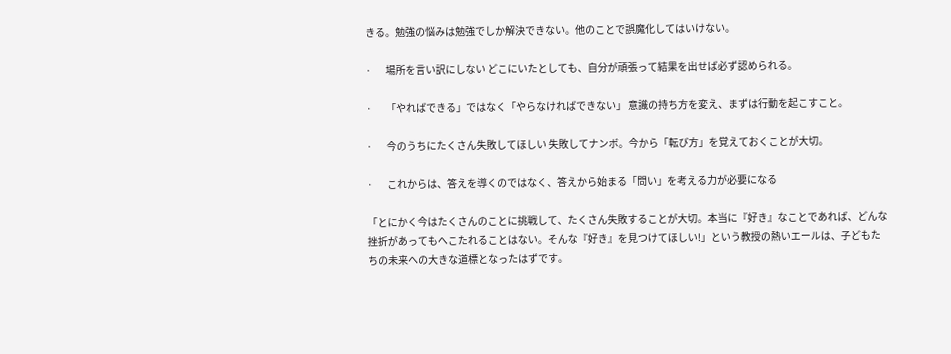きる。勉強の悩みは勉強でしか解決できない。他のことで誤魔化してはいけない。

·       場所を言い訳にしない どこにいたとしても、自分が頑張って結果を出せば必ず認められる。

·       「やればできる」ではなく「やらなければできない」 意識の持ち方を変え、まずは行動を起こすこと。

·       今のうちにたくさん失敗してほしい 失敗してナンボ。今から「転び方」を覚えておくことが大切。

·       これからは、答えを導くのではなく、答えから始まる「問い」を考える力が必要になる

「とにかく今はたくさんのことに挑戦して、たくさん失敗することが大切。本当に『好き』なことであれば、どんな挫折があってもへこたれることはない。そんな『好き』を見つけてほしい!」という教授の熱いエールは、子どもたちの未来への大きな道標となったはずです。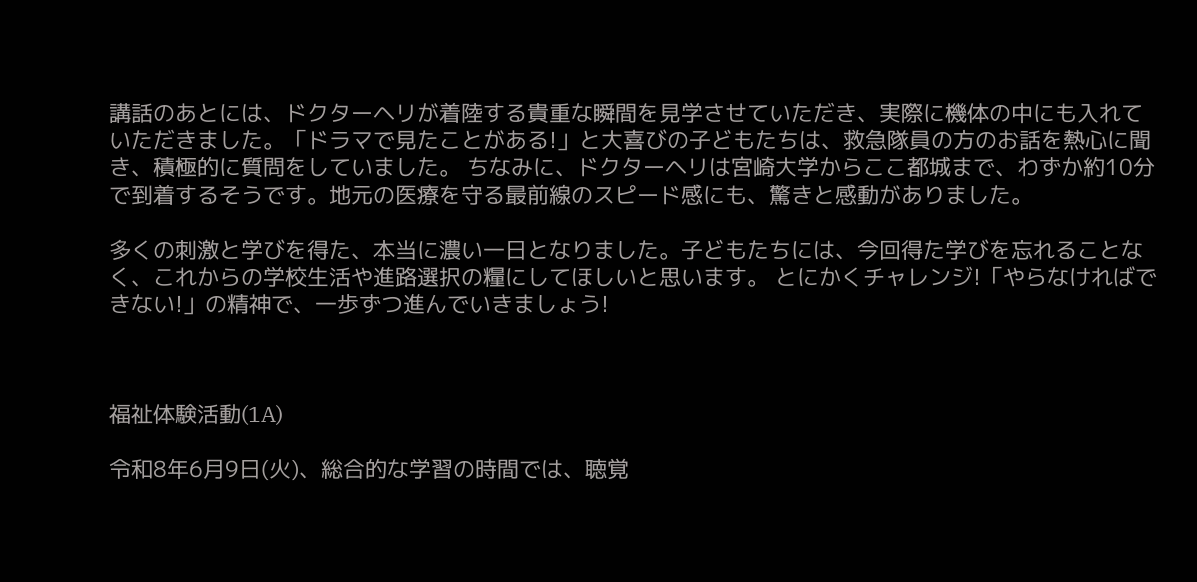講話のあとには、ドクターヘリが着陸する貴重な瞬間を見学させていただき、実際に機体の中にも入れていただきました。「ドラマで見たことがある!」と大喜びの子どもたちは、救急隊員の方のお話を熱心に聞き、積極的に質問をしていました。 ちなみに、ドクターヘリは宮崎大学からここ都城まで、わずか約10分で到着するそうです。地元の医療を守る最前線のスピード感にも、驚きと感動がありました。

多くの刺激と学びを得た、本当に濃い一日となりました。子どもたちには、今回得た学びを忘れることなく、これからの学校生活や進路選択の糧にしてほしいと思います。 とにかくチャレンジ!「やらなければできない!」の精神で、一歩ずつ進んでいきましょう!



福祉体験活動(1A)

令和8年6月9日(火)、総合的な学習の時間では、聴覚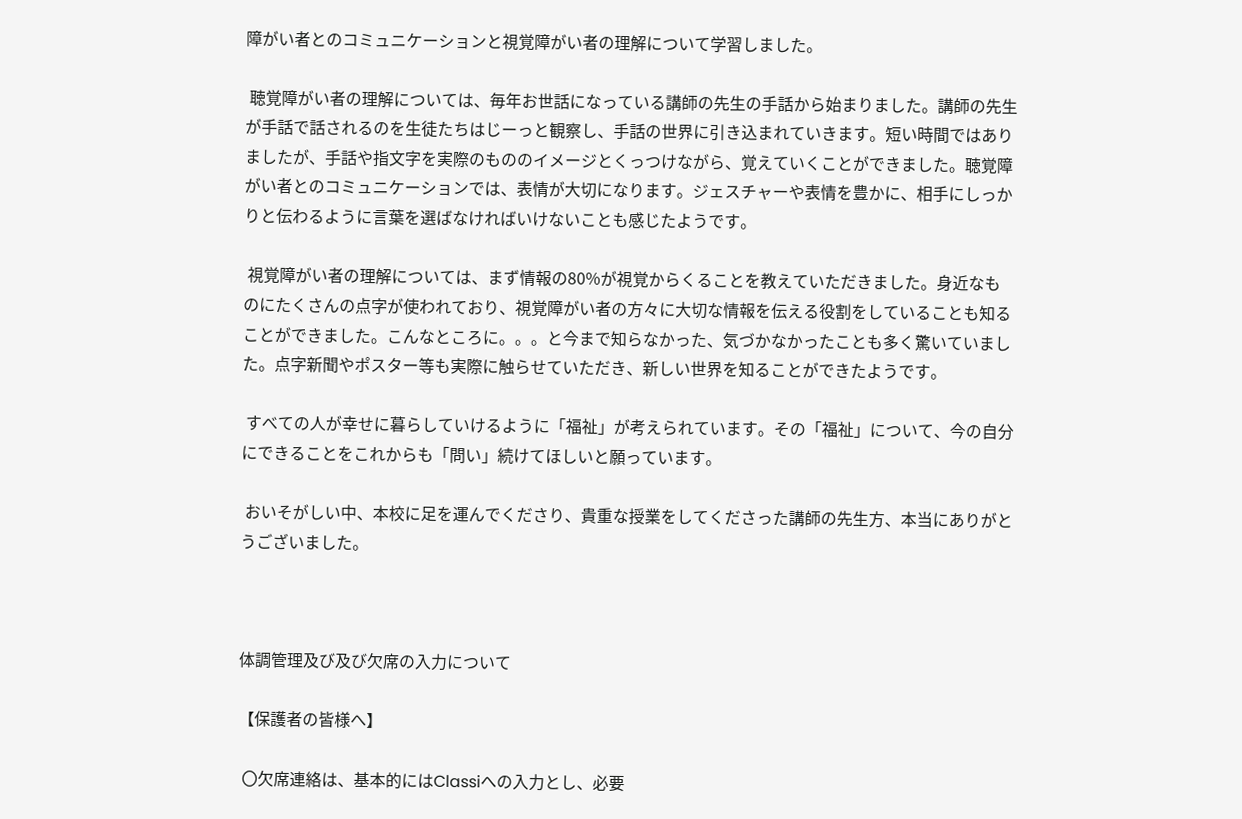障がい者とのコミュニケーションと視覚障がい者の理解について学習しました。

 聴覚障がい者の理解については、毎年お世話になっている講師の先生の手話から始まりました。講師の先生が手話で話されるのを生徒たちはじーっと観察し、手話の世界に引き込まれていきます。短い時間ではありましたが、手話や指文字を実際のもののイメージとくっつけながら、覚えていくことができました。聴覚障がい者とのコミュニケーションでは、表情が大切になります。ジェスチャーや表情を豊かに、相手にしっかりと伝わるように言葉を選ばなければいけないことも感じたようです。

 視覚障がい者の理解については、まず情報の80%が視覚からくることを教えていただきました。身近なものにたくさんの点字が使われており、視覚障がい者の方々に大切な情報を伝える役割をしていることも知ることができました。こんなところに。。。と今まで知らなかった、気づかなかったことも多く驚いていました。点字新聞やポスター等も実際に触らせていただき、新しい世界を知ることができたようです。

 すべての人が幸せに暮らしていけるように「福祉」が考えられています。その「福祉」について、今の自分にできることをこれからも「問い」続けてほしいと願っています。

 おいそがしい中、本校に足を運んでくださり、貴重な授業をしてくださった講師の先生方、本当にありがとうございました。



体調管理及び及び欠席の入力について

【保護者の皆様へ】

 〇欠席連絡は、基本的にはClassiへの入力とし、必要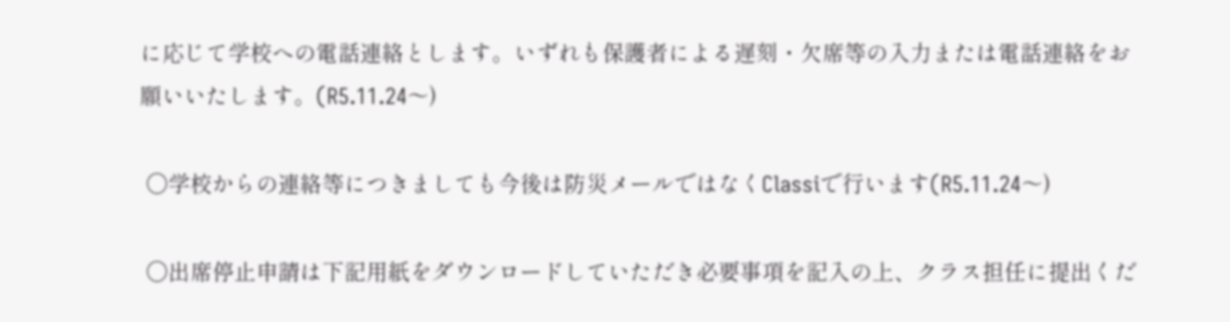に応じて学校への電話連絡とします。いずれも保護者による遅刻・欠席等の入力または電話連絡をお願いいたします。(R5.11.24〜)

 〇学校からの連絡等につきましても今後は防災メールではなくClassiで行います(R5.11.24〜)

 〇出席停止申請は下記用紙をダウンロードしていただき必要事項を記入の上、クラス担任に提出くだ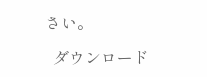さい。

  ダウンロード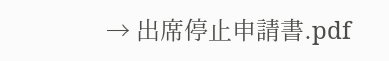→ 出席停止申請書.pdf